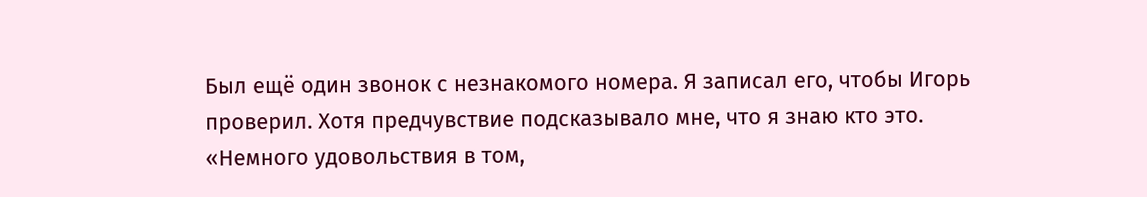Был ещё один звонок с незнакомого номера. Я записал его, чтобы Игорь проверил. Хотя предчувствие подсказывало мне, что я знаю кто это.
«Немного удовольствия в том,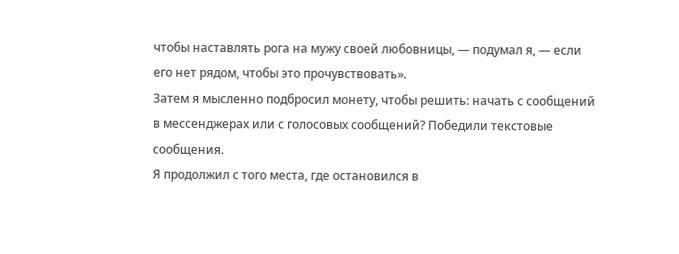чтобы наставлять рога на мужу своей любовницы, — подумал я, — если его нет рядом, чтобы это прочувствовать».
Затем я мысленно подбросил монету, чтобы решить: начать с сообщений в мессенджерах или с голосовых сообщений? Победили текстовые сообщения.
Я продолжил с того места, где остановился в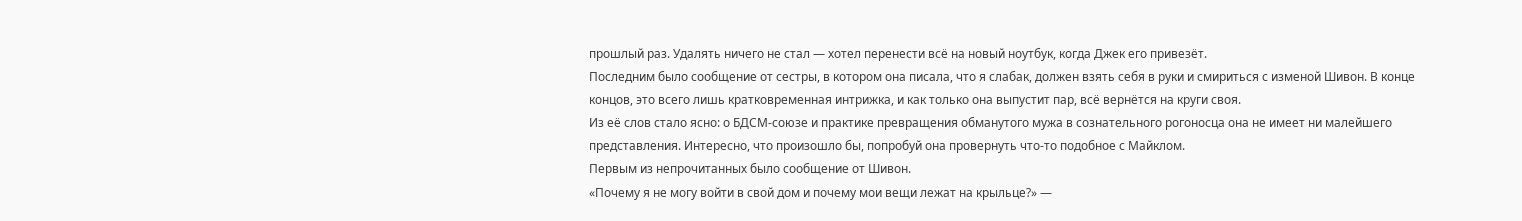прошлый раз. Удалять ничего не стал — хотел перенести всё на новый ноутбук, когда Джек его привезёт.
Последним было сообщение от сестры, в котором она писала, что я слабак, должен взять себя в руки и смириться с изменой Шивон. В конце концов, это всего лишь кратковременная интрижка, и как только она выпустит пар, всё вернётся на круги своя.
Из её слов стало ясно: о БДСМ-союзе и практике превращения обманутого мужа в сознательного рогоносца она не имеет ни малейшего представления. Интересно, что произошло бы, попробуй она провернуть что-то подобное с Майклом.
Первым из непрочитанных было сообщение от Шивон.
«Почему я не могу войти в свой дом и почему мои вещи лежат на крыльце?» —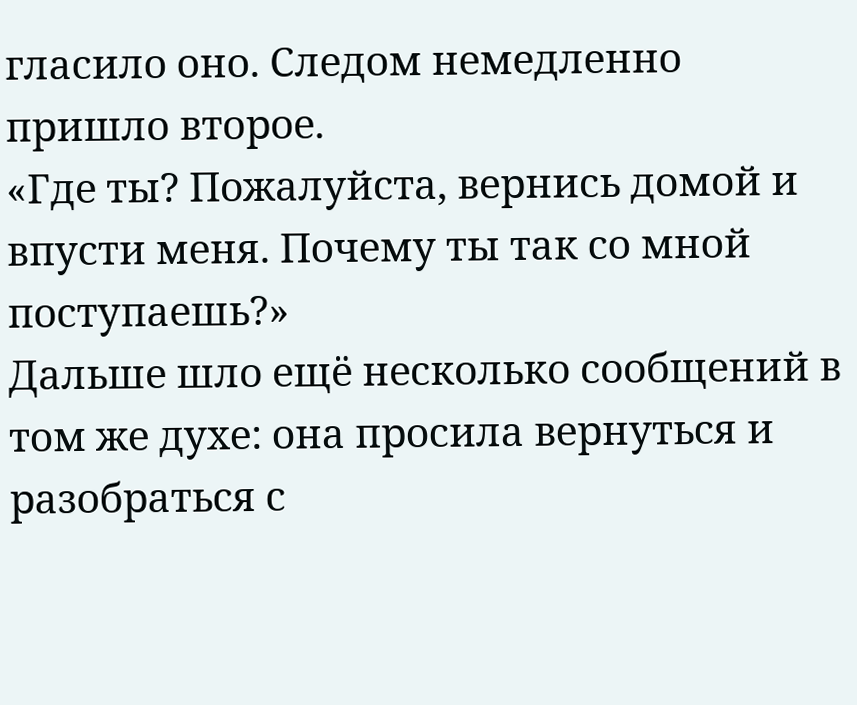гласило оно. Следом немедленно пришло второе.
«Где ты? Пожалуйста, вернись домой и впусти меня. Почему ты так со мной поступаешь?»
Дальше шло ещё несколько сообщений в том же духе: она просила вернуться и разобраться с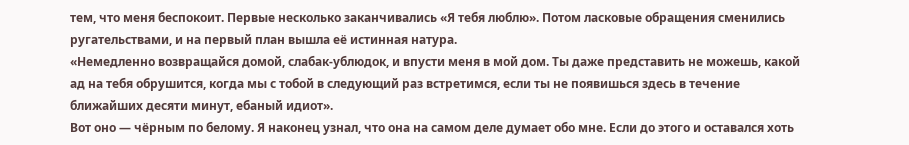тем, что меня беспокоит. Первые несколько заканчивались «Я тебя люблю». Потом ласковые обращения сменились ругательствами, и на первый план вышла её истинная натура.
«Немедленно возвращайся домой, слабак-ублюдок, и впусти меня в мой дом. Ты даже представить не можешь, какой ад на тебя обрушится, когда мы с тобой в следующий раз встретимся, если ты не появишься здесь в течение ближайших десяти минут, ебаный идиот».
Вот оно — чёрным по белому. Я наконец узнал, что она на самом деле думает обо мне. Если до этого и оставался хоть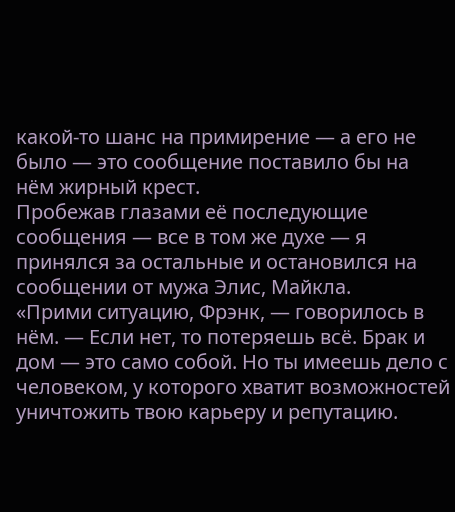какой-то шанс на примирение — а его не было — это сообщение поставило бы на нём жирный крест.
Пробежав глазами её последующие сообщения — все в том же духе — я принялся за остальные и остановился на сообщении от мужа Элис, Майкла.
«Прими ситуацию, Фрэнк, — говорилось в нём. — Если нет, то потеряешь всё. Брак и дом — это само собой. Но ты имеешь дело с человеком, у которого хватит возможностей уничтожить твою карьеру и репутацию.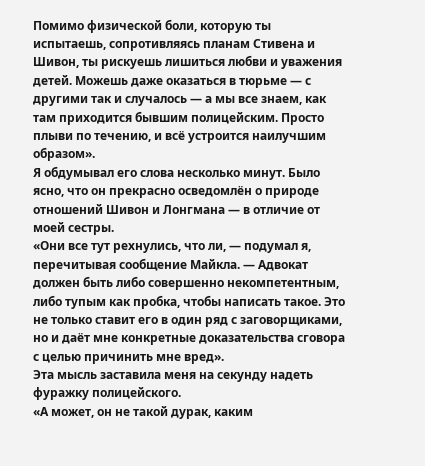Помимо физической боли, которую ты испытаешь, сопротивляясь планам Стивена и Шивон, ты рискуешь лишиться любви и уважения детей. Можешь даже оказаться в тюрьме — с другими так и случалось — а мы все знаем, как там приходится бывшим полицейским. Просто плыви по течению, и всё устроится наилучшим образом».
Я обдумывал его слова несколько минут. Было ясно, что он прекрасно осведомлён о природе отношений Шивон и Лонгмана — в отличие от моей сестры.
«Они все тут рехнулись, что ли, — подумал я, перечитывая сообщение Майкла. — Адвокат должен быть либо совершенно некомпетентным, либо тупым как пробка, чтобы написать такое. Это не только ставит его в один ряд с заговорщиками, но и даёт мне конкретные доказательства сговора с целью причинить мне вред».
Эта мысль заставила меня на секунду надеть фуражку полицейского.
«А может, он не такой дурак, каким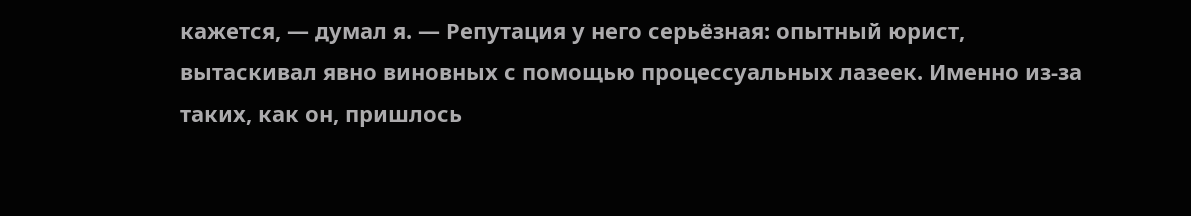кажется, — думал я. — Репутация у него серьёзная: опытный юрист, вытаскивал явно виновных с помощью процессуальных лазеек. Именно из-за таких, как он, пришлось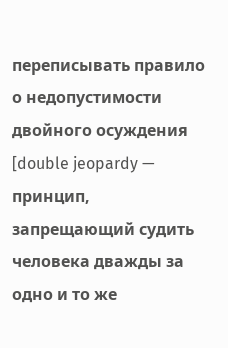переписывать правило о недопустимости двойного осуждения [double jeopardy — принцип, запрещающий судить человека дважды за одно и то же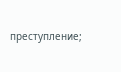преступление;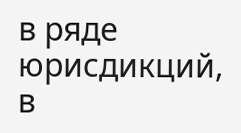в ряде юрисдикций, в